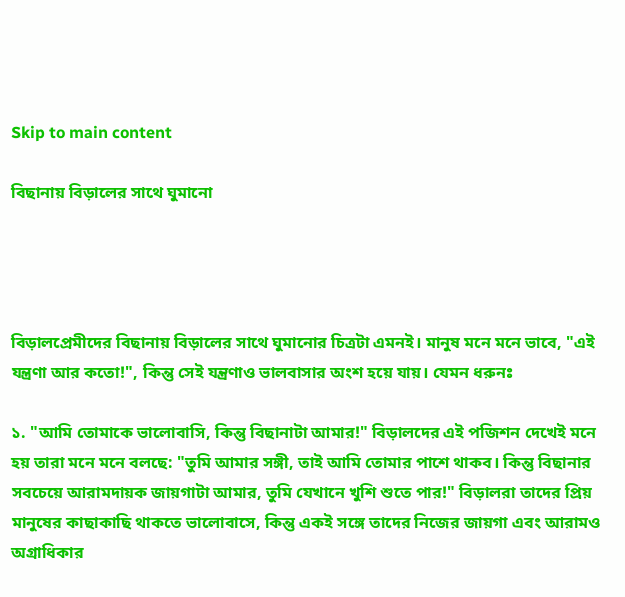Skip to main content

বিছানায় বিড়ালের সাথে ঘুমানো




বিড়ালপ্রেমীদের বিছানায় বিড়ালের সাথে ঘুমানোর চিত্রটা এমনই। মানুষ মনে মনে ভাবে, "এই যন্ত্রণা আর কতো!", কিন্তু সেই যন্ত্রণাও ভালবাসার অংশ হয়ে যায়। যেমন ধরুনঃ

১. "আমি তোমাকে ভালোবাসি, কিন্তু বিছানাটা আমার!" বিড়ালদের এই পজিশন দেখেই মনে হয় তারা মনে মনে বলছে: "তুমি আমার সঙ্গী, তাই আমি তোমার পাশে থাকব। কিন্তু বিছানার সবচেয়ে আরামদায়ক জায়গাটা আমার, তুমি যেখানে খুশি শুতে পার!" বিড়ালরা তাদের প্রিয় মানুষের কাছাকাছি থাকতে ভালোবাসে, কিন্তু একই সঙ্গে তাদের নিজের জায়গা এবং আরামও অগ্রাধিকার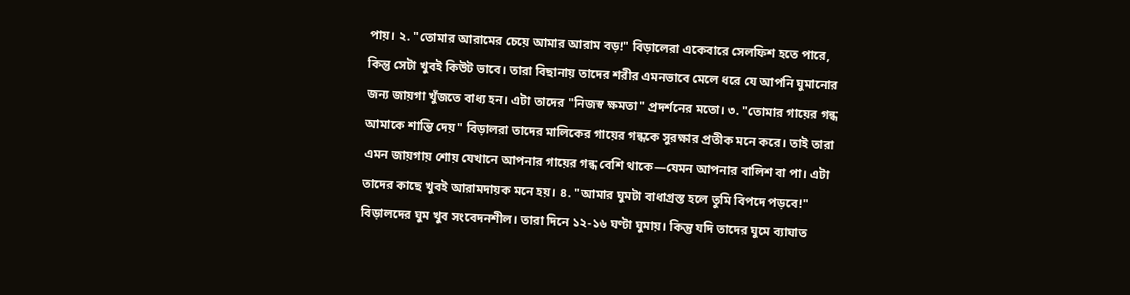পায়। ২. "তোমার আরামের চেয়ে আমার আরাম বড়!" বিড়ালেরা একেবারে সেলফিশ হতে পারে, কিন্তু সেটা খুবই কিউট ভাবে। তারা বিছানায় তাদের শরীর এমনভাবে মেলে ধরে যে আপনি ঘুমানোর জন্য জায়গা খুঁজতে বাধ্য হন। এটা তাদের "নিজস্ব ক্ষমতা" প্রদর্শনের মতো। ৩. "তোমার গায়ের গন্ধ আমাকে শান্তি দেয়" বিড়ালরা তাদের মালিকের গায়ের গন্ধকে সুরক্ষার প্রতীক মনে করে। তাই তারা এমন জায়গায় শোয় যেখানে আপনার গায়ের গন্ধ বেশি থাকে—যেমন আপনার বালিশ বা পা। এটা তাদের কাছে খুবই আরামদায়ক মনে হয়। ৪. "আমার ঘুমটা বাধাগ্রস্ত হলে তুমি বিপদে পড়বে!" বিড়ালদের ঘুম খুব সংবেদনশীল। তারা দিনে ১২-১৬ ঘণ্টা ঘুমায়। কিন্তু যদি তাদের ঘুমে ব্যাঘাত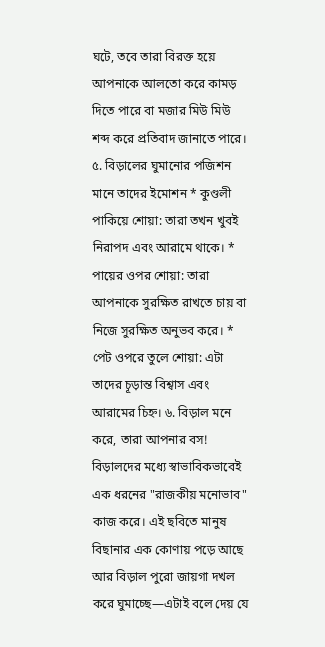ঘটে, তবে তারা বিরক্ত হয়ে আপনাকে আলতো করে কামড় দিতে পারে বা মজার মিউ মিউ শব্দ করে প্রতিবাদ জানাতে পারে। ৫. বিড়ালের ঘুমানোর পজিশন মানে তাদের ইমোশন * কুণ্ডলী পাকিয়ে শোয়া: তারা তখন খুবই নিরাপদ এবং আরামে থাকে। * পায়ের ওপর শোয়া: তারা আপনাকে সুরক্ষিত রাখতে চায় বা নিজে সুরক্ষিত অনুভব করে। * পেট ওপরে তুলে শোয়া: এটা তাদের চূড়ান্ত বিশ্বাস এবং আরামের চিহ্ন। ৬. বিড়াল মনে করে, তারা আপনার বস! বিড়ালদের মধ্যে স্বাভাবিকভাবেই এক ধরনের "রাজকীয় মনোভাব" কাজ করে। এই ছবিতে মানুষ বিছানার এক কোণায় পড়ে আছে আর বিড়াল পুরো জায়গা দখল করে ঘুমাচ্ছে—এটাই বলে দেয় যে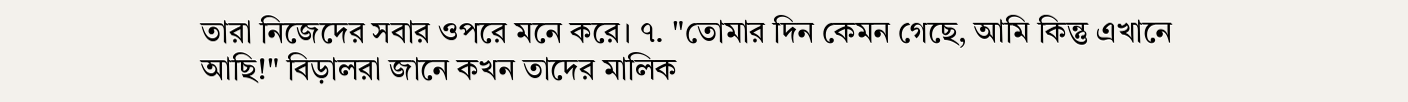তারা নিজেদের সবার ওপরে মনে করে। ৭. "তোমার দিন কেমন গেছে, আমি কিন্তু এখানে আছি!" বিড়ালরা জানে কখন তাদের মালিক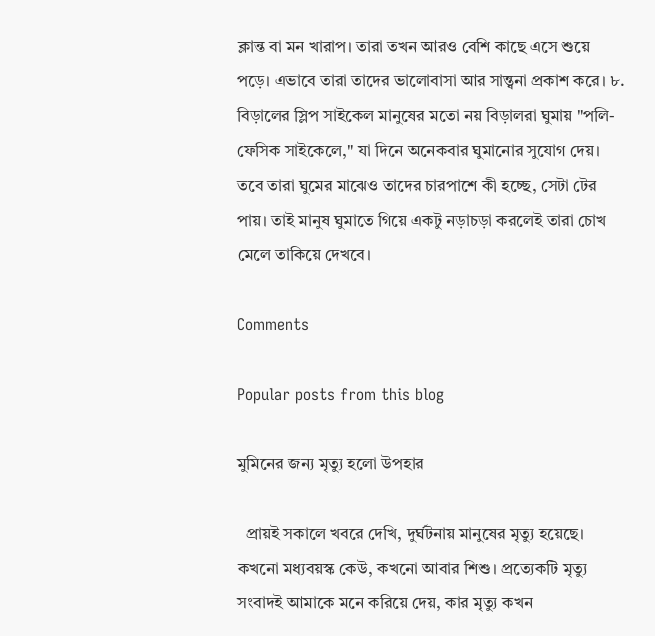ক্লান্ত বা মন খারাপ। তারা তখন আরও বেশি কাছে এসে শুয়ে পড়ে। এভাবে তারা তাদের ভালোবাসা আর সান্ত্বনা প্রকাশ করে। ৮. বিড়ালের স্লিপ সাইকেল মানুষের মতো নয় বিড়ালরা ঘুমায় "পলি-ফেসিক সাইকেলে," যা দিনে অনেকবার ঘুমানোর সুযোগ দেয়। তবে তারা ঘুমের মাঝেও তাদের চারপাশে কী হচ্ছে, সেটা টের পায়। তাই মানুষ ঘুমাতে গিয়ে একটু নড়াচড়া করলেই তারা চোখ মেলে তাকিয়ে দেখবে।

Comments

Popular posts from this blog

মুমিনের জন্য মৃত্যু হলো উপহার

  প্রায়ই সকালে খবরে দেখি, দুর্ঘটনায় মানুষের মৃত্যু হয়েছে। কখনো মধ্যবয়স্ক কেউ, কখনো আবার শিশু। প্রত্যেকটি মৃত্যু সংবাদই আমাকে মনে করিয়ে দেয়, কার মৃত্যু কখন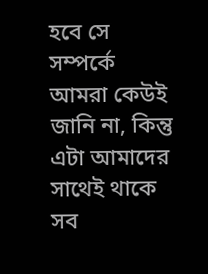হবে সে সম্পর্কে আমরা কেউই জানি না, কিন্তু এটা আমাদের সাথেই থাকে সব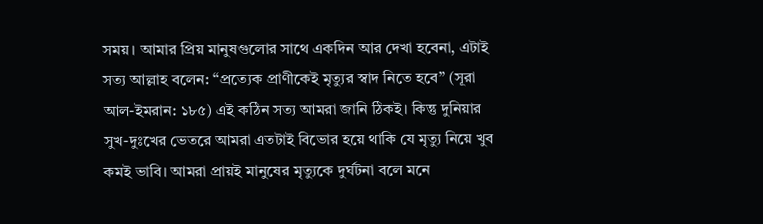সময়। আমার প্রিয় মানুষগুলোর সাথে একদিন আর দেখা হবেনা, এটাই সত্য আল্লাহ বলেন: “প্রত্যেক প্রাণীকেই মৃত্যুর স্বাদ নিতে হবে” (সূরা আল-ইমরান: ১৮৫) এই কঠিন সত্য আমরা জানি ঠিকই। কিন্তু দুনিয়ার সুখ-দুঃখের ভেতরে আমরা এতটাই বিভোর হয়ে থাকি যে মৃত্যু নিয়ে খুব কমই ভাবি। আমরা প্রায়ই মানুষের মৃত্যুকে দুর্ঘটনা বলে মনে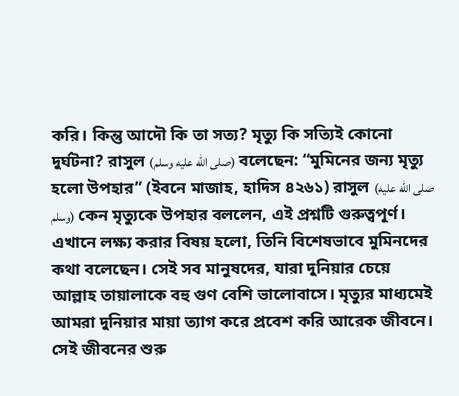করি। কিন্তু আদৌ কি তা সত্য? মৃত্যু কি সত্যিই কোনো দুর্ঘটনা? রাসুল (صلى الله عليه وسلم) বলেছেন: “মুমিনের জন্য মৃত্যু হলো উপহার” (ইবনে মাজাহ, হাদিস ৪২৬১) রাসুল (صلى الله عليه وسلم) কেন মৃত্যুকে উপহার বললেন, এই প্রশ্নটি গুরুত্বপূর্ণ। এখানে লক্ষ্য করার বিষয় হলো, তিনি বিশেষভাবে মুমিনদের কথা বলেছেন। সেই সব মানুষদের, যারা দুনিয়ার চেয়ে আল্লাহ তায়ালাকে বহু গুণ বেশি ভালোবাসে। মৃত্যুর মাধ্যমেই আমরা দুনিয়ার মায়া ত্যাগ করে প্রবেশ করি আরেক জীবনে। সেই জীবনের শুরু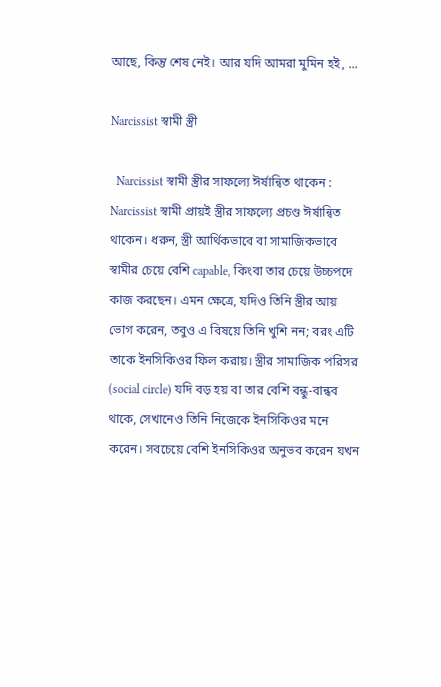আছে, কিন্তু শেষ নেই। আর যদি আমরা মুমিন হই, ...

Narcissist স্বামী স্ত্রী

  Narcissist স্বামী স্ত্রীর সাফল্যে ঈর্ষান্বিত থাকেন : Narcissist স্বামী প্রায়ই স্ত্রীর সাফল্যে প্রচণ্ড ঈর্ষান্বিত থাকেন। ধরুন, স্ত্রী আর্থিকভাবে বা সামাজিকভাবে স্বামীর চেয়ে বেশি capable, কিংবা তার চেয়ে উচ্চপদে কাজ করছেন। এমন ক্ষেত্রে, যদিও তিনি স্ত্রীর আয় ভোগ করেন, তবুও এ বিষয়ে তিনি খুশি নন; বরং এটি তাকে ইনসিকিওর ফিল করায়। স্ত্রীর সামাজিক পরিসর (social circle) যদি বড় হয় বা তার বেশি বন্ধু-বান্ধব থাকে, সেখানেও তিনি নিজেকে ইনসিকিওর মনে করেন। সবচেয়ে বেশি ইনসিকিওর অনুভব করেন যখন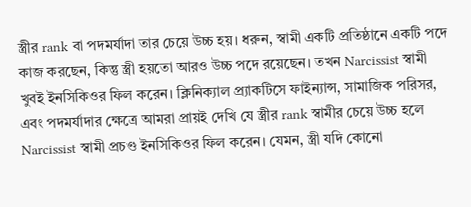স্ত্রীর rank বা পদমর্যাদা তার চেয়ে উচ্চ হয়। ধরুন, স্বামী একটি প্রতিষ্ঠানে একটি পদে কাজ করছেন, কিন্তু স্ত্রী হয়তো আরও উচ্চ পদে রয়েছেন। তখন Narcissist স্বামী খুবই ইনসিকিওর ফিল করেন। ক্লিনিক্যাল প্র্যাকটিসে ফাইন্যান্স, সামাজিক পরিসর, এবং পদমর্যাদার ক্ষেত্রে আমরা প্রায়ই দেখি যে স্ত্রীর rank স্বামীর চেয়ে উচ্চ হলে Narcissist স্বামী প্রচণ্ড ইনসিকিওর ফিল করেন। যেমন, স্ত্রী যদি কোনো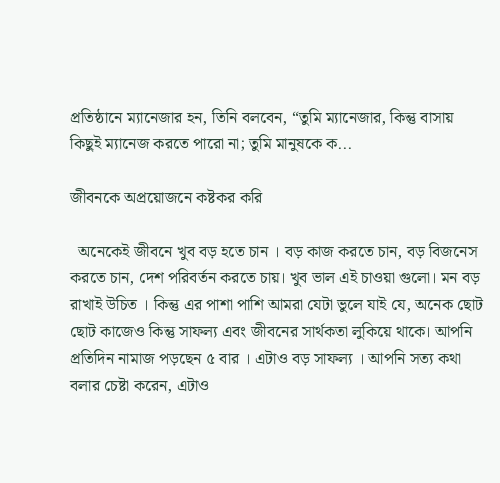প্রতিষ্ঠানে ম্যানেজার হন, তিনি বলবেন, “তুমি ম্যানেজার, কিন্তু বাসায় কিছুই ম্যানেজ করতে পারো না; তুমি মানুষকে ক...

জীবনকে অপ্রয়োজনে কষ্টকর করি

  অনেকেই জীবনে খুব বড় হতে চান । বড় কাজ করতে চান, বড় বিজনেস করতে চান, দেশ পরিবর্তন করতে চায়। খুব ভাল এই চাওয়া গুলো। মন বড় রাখাই উচিত । কিন্তু এর পাশা পাশি আমরা যেটা ভুলে যাই যে, অনেক ছোট ছোট কাজেও কিন্তু সাফল্য এবং জীবনের সার্থকতা লুকিয়ে থাকে। আপনি প্রতিদিন নামাজ পড়ছেন ৫ বার । এটাও বড় সাফল্য । আপনি সত্য কথা বলার চেষ্টা করেন, এটাও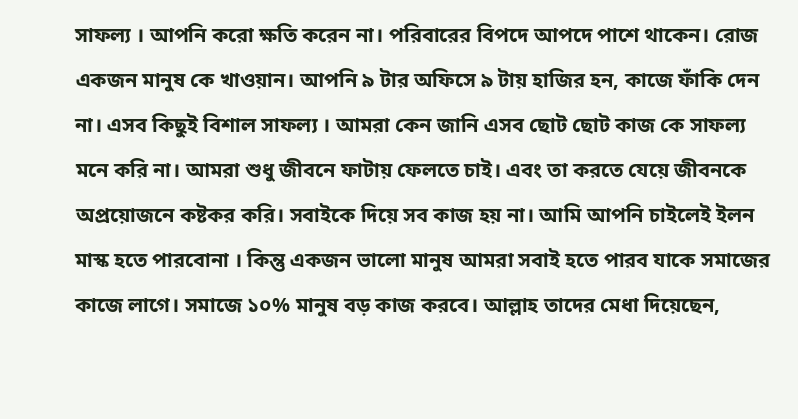সাফল্য । আপনি করো ক্ষতি করেন না। পরিবারের বিপদে আপদে পাশে থাকেন। রোজ একজন মানুষ কে খাওয়ান। আপনি ৯ টার অফিসে ৯ টায় হাজির হন, কাজে ফাঁকি দেন না। এসব কিছুই বিশাল সাফল্য । আমরা কেন জানি এসব ছোট ছোট কাজ কে সাফল্য মনে করি না। আমরা শুধু জীবনে ফাটায় ফেলতে চাই। এবং তা করতে যেয়ে জীবনকে অপ্রয়োজনে কষ্টকর করি। সবাইকে দিয়ে সব কাজ হয় না। আমি আপনি চাইলেই ইলন মাস্ক হতে পারবোনা । কিন্তু একজন ভালো মানুষ আমরা সবাই হতে পারব যাকে সমাজের কাজে লাগে। সমাজে ১০% মানুষ বড় কাজ করবে। আল্লাহ তাদের মেধা দিয়েছেন,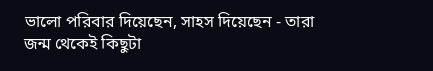ভালো পরিবার দিয়েছেন, সাহস দিয়েছেন - তারা জন্ম থেকেই কিছুটা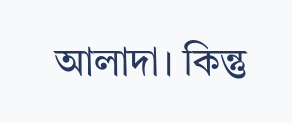আলাদা। কিন্তু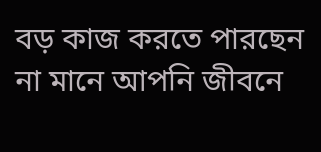বড় কাজ করতে পারছেন না মানে আপনি জীবনে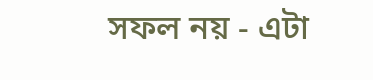সফল নয় - এটা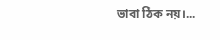ভাবা ঠিক নয়।...